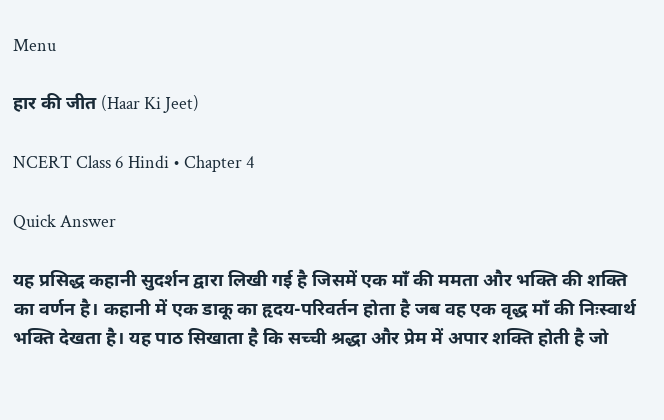Menu

हार की जीत (Haar Ki Jeet)

NCERT Class 6 Hindi • Chapter 4

Quick Answer

यह प्रसिद्ध कहानी सुदर्शन द्वारा लिखी गई है जिसमें एक माँ की ममता और भक्ति की शक्ति का वर्णन है। कहानी में एक डाकू का हृदय-परिवर्तन होता है जब वह एक वृद्ध माँ की निःस्वार्थ भक्ति देखता है। यह पाठ सिखाता है कि सच्ची श्रद्धा और प्रेम में अपार शक्ति होती है जो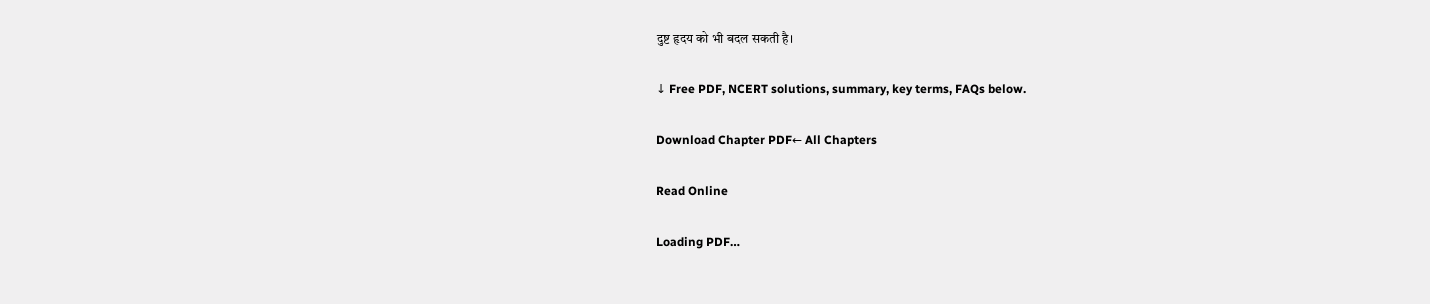दुष्ट हृदय को भी बदल सकती है।

↓ Free PDF, NCERT solutions, summary, key terms, FAQs below.

Download Chapter PDF← All Chapters

Read Online

Loading PDF…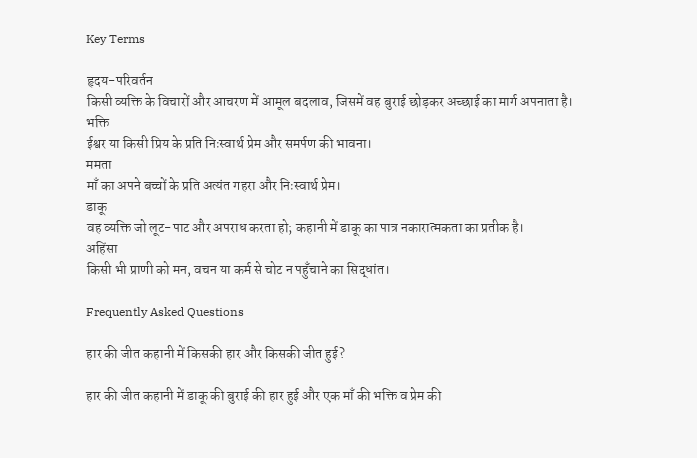Key Terms

हृदय-परिवर्तन
किसी व्यक्ति के विचारों और आचरण में आमूल बदलाव, जिसमें वह बुराई छोड़कर अच्छाई का मार्ग अपनाता है।
भक्ति
ईश्वर या किसी प्रिय के प्रति निःस्वार्थ प्रेम और समर्पण की भावना।
ममता
माँ का अपने बच्चों के प्रति अत्यंत गहरा और निःस्वार्थ प्रेम।
डाकू
वह व्यक्ति जो लूट-पाट और अपराध करता हो; कहानी में डाकू का पात्र नकारात्मकता का प्रतीक है।
अहिंसा
किसी भी प्राणी को मन, वचन या कर्म से चोट न पहुँचाने का सिद्धांत।

Frequently Asked Questions

हार की जीत कहानी में किसकी हार और किसकी जीत हुई?

हार की जीत कहानी में डाकू की बुराई की हार हुई और एक माँ की भक्ति व प्रेम की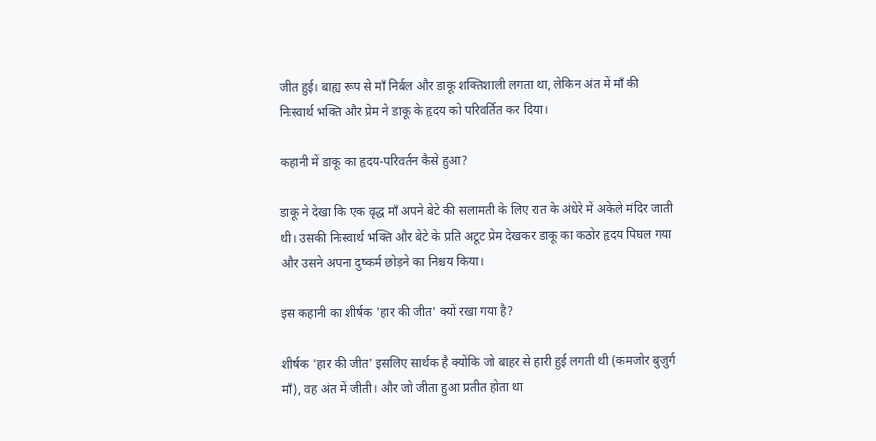जीत हुई। बाह्य रूप से माँ निर्बल और डाकू शक्तिशाली लगता था, लेकिन अंत में माँ की निःस्वार्थ भक्ति और प्रेम ने डाकू के हृदय को परिवर्तित कर दिया।

कहानी में डाकू का हृदय-परिवर्तन कैसे हुआ?

डाकू ने देखा कि एक वृद्ध माँ अपने बेटे की सलामती के लिए रात के अंधेरे में अकेले मंदिर जाती थी। उसकी निःस्वार्थ भक्ति और बेटे के प्रति अटूट प्रेम देखकर डाकू का कठोर हृदय पिघल गया और उसने अपना दुष्कर्म छोड़ने का निश्चय किया।

इस कहानी का शीर्षक 'हार की जीत' क्यों रखा गया है?

शीर्षक 'हार की जीत' इसलिए सार्थक है क्योंकि जो बाहर से हारी हुई लगती थी (कमजोर बुजुर्ग माँ), वह अंत में जीती। और जो जीता हुआ प्रतीत होता था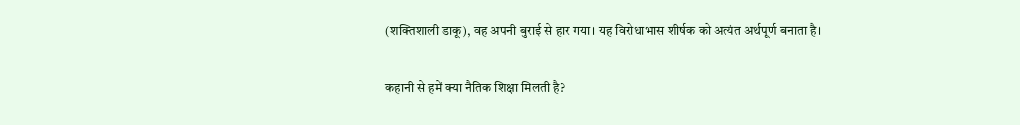(शक्तिशाली डाकू), वह अपनी बुराई से हार गया। यह विरोधाभास शीर्षक को अत्यंत अर्थपूर्ण बनाता है।

कहानी से हमें क्या नैतिक शिक्षा मिलती है?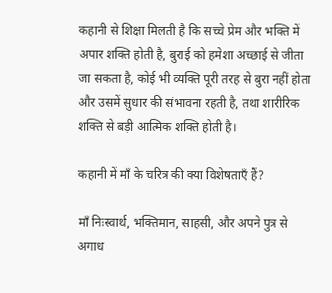कहानी से शिक्षा मिलती है कि सच्चे प्रेम और भक्ति में अपार शक्ति होती है, बुराई को हमेशा अच्छाई से जीता जा सकता है, कोई भी व्यक्ति पूरी तरह से बुरा नहीं होता और उसमें सुधार की संभावना रहती है, तथा शारीरिक शक्ति से बड़ी आत्मिक शक्ति होती है।

कहानी में माँ के चरित्र की क्या विशेषताएँ हैं?

माँ निःस्वार्थ, भक्तिमान, साहसी, और अपने पुत्र से अगाध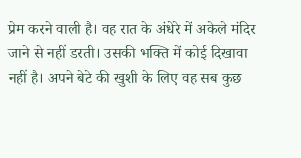प्रेम करने वाली है। वह रात के अंधेरे में अकेले मंदिर जाने से नहीं डरती। उसकी भक्ति में कोई दिखावा नहीं है। अपने बेटे की खुशी के लिए वह सब कुछ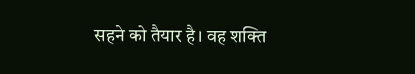सहने को तैयार है। वह शक्ति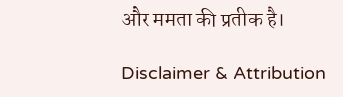और ममता की प्रतीक है।

Disclaimer & Attribution